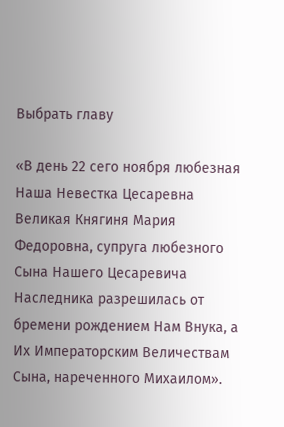Выбрать главу

«В день 22 сего ноября любезная Наша Невестка Цесаревна Великая Княгиня Мария Федоровна, супруга любезного Сына Нашего Цесаревича Наследника разрешилась от бремени рождением Нам Внука, а Их Императорским Величествам Сына, нареченного Михаилом».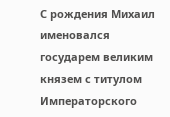С рождения Михаил именовался государем великим князем с титулом Императорского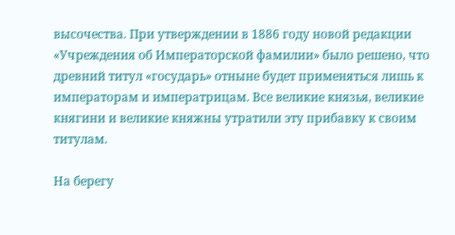высочества. При утверждении в 1886 году новой редакции «Учреждения об Императорской фамилии» было решено, что древний титул «государь» отныне будет применяться лишь к императорам и императрицам. Все великие князья, великие княгини и великие княжны утратили эту прибавку к своим титулам.

На берегу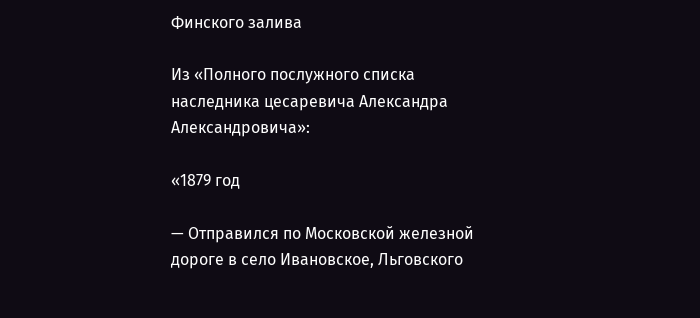Финского залива

Из «Полного послужного списка наследника цесаревича Александра Александровича»:

«1879 год

— Отправился по Московской железной дороге в село Ивановское, Льговского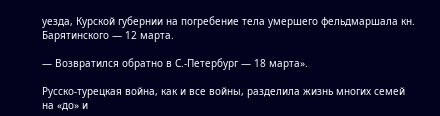уезда, Курской губернии на погребение тела умершего фельдмаршала кн. Барятинского — 12 марта.

— Возвратился обратно в С.-Петербург — 18 марта».

Русско-турецкая война, как и все войны, разделила жизнь многих семей на «до» и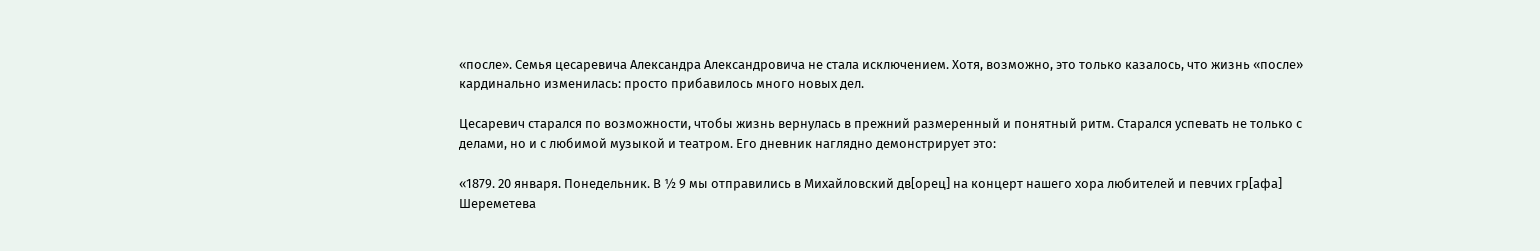«после». Семья цесаревича Александра Александровича не стала исключением. Хотя, возможно, это только казалось, что жизнь «после» кардинально изменилась: просто прибавилось много новых дел.

Цесаревич старался по возможности, чтобы жизнь вернулась в прежний размеренный и понятный ритм. Старался успевать не только с делами, но и с любимой музыкой и театром. Его дневник наглядно демонстрирует это:

«1879. 20 января. Понедельник. В ½ 9 мы отправились в Михайловский дв[орец] на концерт нашего хора любителей и певчих гр[афа] Шереметева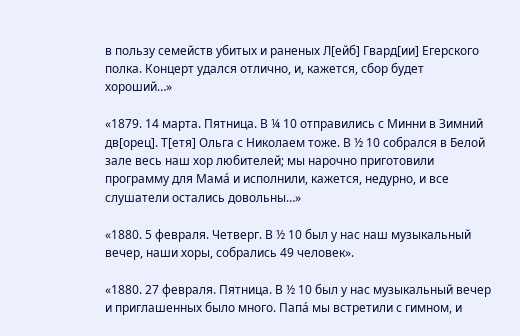в пользу семейств убитых и раненых Л[ейб] Гвард[ии] Егерского полка. Концерт удался отлично, и, кажется, сбор будет хороший…»

«1879. 14 марта. Пятница. В ¼ 10 отправились с Минни в Зимний дв[орец]. Т[етя] Ольга с Николаем тоже. В ½ 10 собрался в Белой зале весь наш хор любителей; мы нарочно приготовили программу для Мамá и исполнили, кажется, недурно, и все слушатели остались довольны…»

«1880. 5 февраля. Четверг. В ½ 10 был у нас наш музыкальный вечер, наши хоры, собрались 49 человек».

«1880. 27 февраля. Пятница. В ½ 10 был у нас музыкальный вечер и приглашенных было много. Папá мы встретили с гимном, и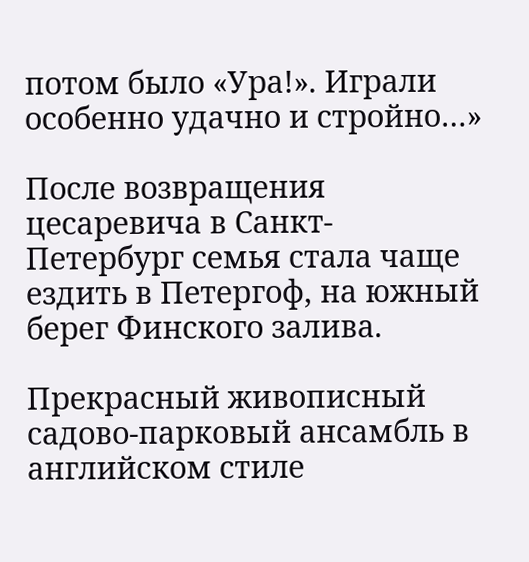потом было «Ура!». Играли особенно удачно и стройно…»

После возвращения цесаревича в Санкт-Петербург семья стала чаще ездить в Петергоф, на южный берег Финского залива.

Прекрасный живописный садово-парковый ансамбль в английском стиле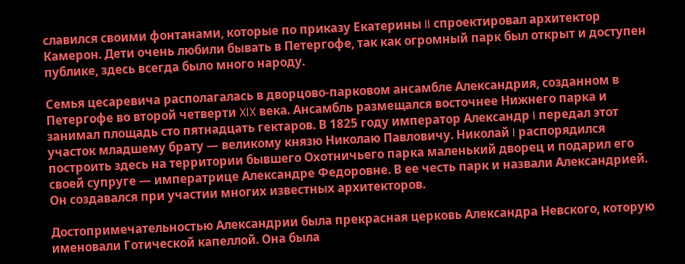славился своими фонтанами, которые по приказу Екатерины II спроектировал архитектор Камерон. Дети очень любили бывать в Петергофе, так как огромный парк был открыт и доступен публике, здесь всегда было много народу.

Семья цесаревича располагалась в дворцово-парковом ансамбле Александрия, созданном в Петергофе во второй четверти XIX века. Ансамбль размещался восточнее Нижнего парка и занимал площадь сто пятнадцать гектаров. В 1825 году император Александр I передал этот участок младшему брату — великому князю Николаю Павловичу. Николай I распорядился построить здесь на территории бывшего Охотничьего парка маленький дворец и подарил его своей супруге — императрице Александре Федоровне. В ее честь парк и назвали Александрией. Он создавался при участии многих известных архитекторов.

Достопримечательностью Александрии была прекрасная церковь Александра Невского, которую именовали Готической капеллой. Она была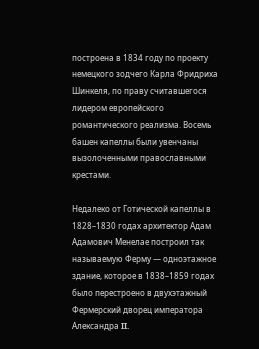построена в 1834 году по проекту немецкого зодчего Карла Фридриха Шинкеля, по праву считавшегося лидером европейского романтического реализма. Восемь башен капеллы были увенчаны вызолоченными православными крестами.

Недалеко от Готической капеллы в 1828–1830 годах архитектор Адам Адамович Менелае построил так называемую Ферму — одноэтажное здание, которое в 1838–1859 годах было перестроено в двухэтажный Фермерский дворец императора Александра II.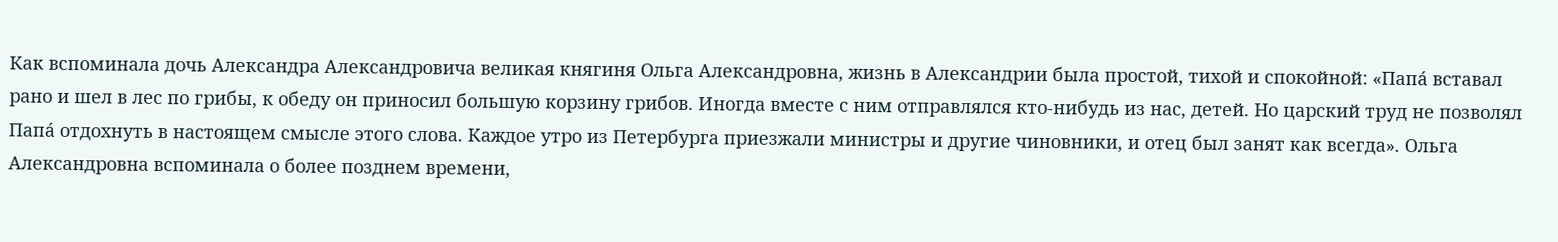Как вспоминала дочь Александра Александровича великая княгиня Ольга Александровна, жизнь в Александрии была простой, тихой и спокойной: «Папá вставал рано и шел в лес по грибы, к обеду он приносил большую корзину грибов. Иногда вместе с ним отправлялся кто-нибудь из нас, детей. Но царский труд не позволял Папá отдохнуть в настоящем смысле этого слова. Каждое утро из Петербурга приезжали министры и другие чиновники, и отец был занят как всегда». Ольга Александровна вспоминала о более позднем времени,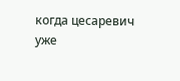когда цесаревич уже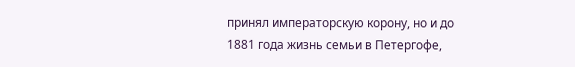принял императорскую корону, но и до 1881 года жизнь семьи в Петергофе,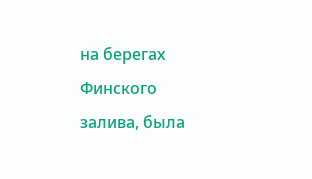на берегах Финского залива, была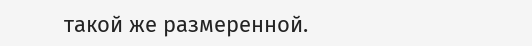такой же размеренной.